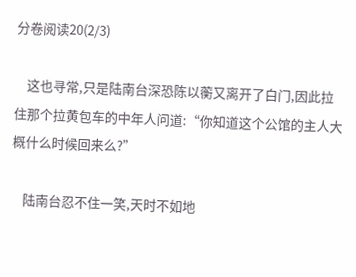分卷阅读20(2/3)

    这也寻常,只是陆南台深恐陈以蘅又离开了白门,因此拉住那个拉黄包车的中年人问道:“你知道这个公馆的主人大概什么时候回来么?”

    陆南台忍不住一笑,天时不如地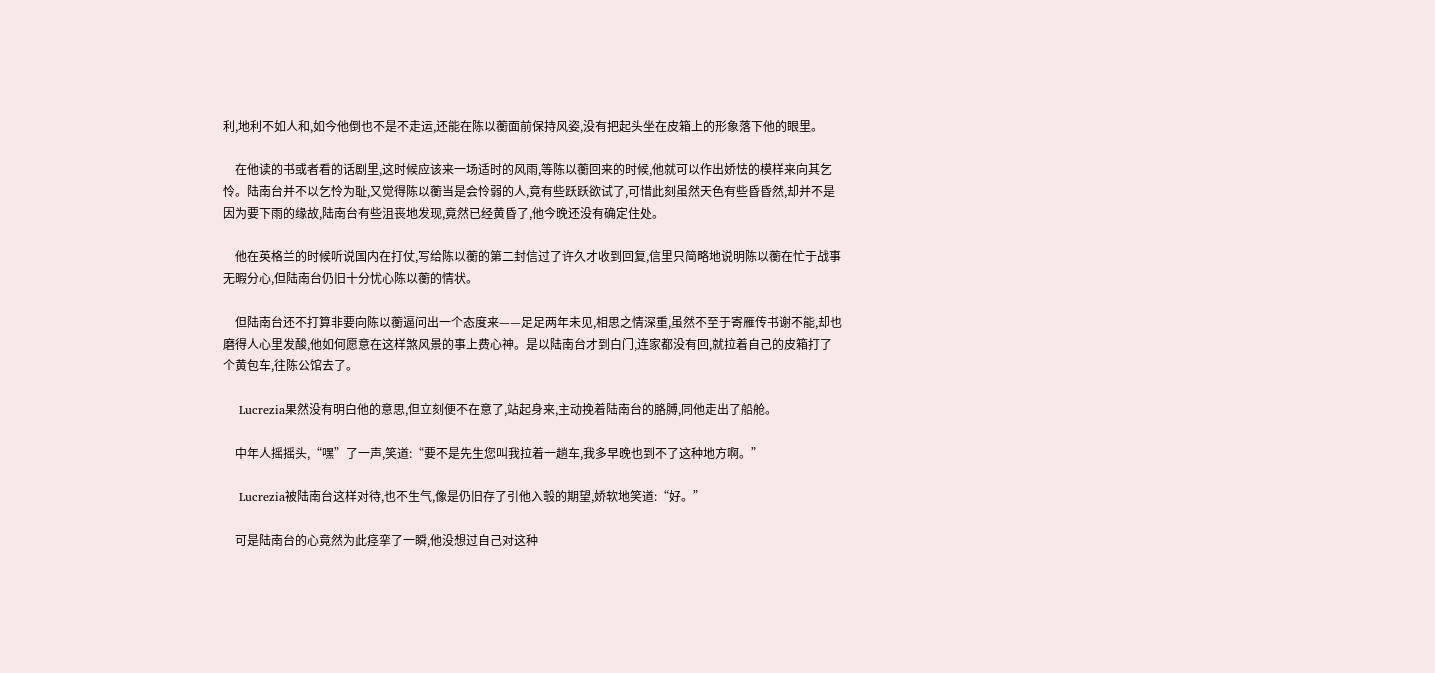利,地利不如人和,如今他倒也不是不走运,还能在陈以蘅面前保持风姿,没有把起头坐在皮箱上的形象落下他的眼里。

    在他读的书或者看的话剧里,这时候应该来一场适时的风雨,等陈以蘅回来的时候,他就可以作出娇怯的模样来向其乞怜。陆南台并不以乞怜为耻,又觉得陈以蘅当是会怜弱的人,竟有些跃跃欲试了,可惜此刻虽然天色有些昏昏然,却并不是因为要下雨的缘故,陆南台有些沮丧地发现,竟然已经黄昏了,他今晚还没有确定住处。

    他在英格兰的时候听说国内在打仗,写给陈以蘅的第二封信过了许久才收到回复,信里只简略地说明陈以蘅在忙于战事无暇分心,但陆南台仍旧十分忧心陈以蘅的情状。

    但陆南台还不打算非要向陈以蘅逼问出一个态度来——足足两年未见,相思之情深重,虽然不至于寄雁传书谢不能,却也磨得人心里发酸,他如何愿意在这样煞风景的事上费心神。是以陆南台才到白门,连家都没有回,就拉着自己的皮箱打了个黄包车,往陈公馆去了。

    Lucrezia果然没有明白他的意思,但立刻便不在意了,站起身来,主动挽着陆南台的胳膊,同他走出了船舱。

    中年人摇摇头,“嘿”了一声,笑道:“要不是先生您叫我拉着一趟车,我多早晚也到不了这种地方啊。”

    Lucrezia被陆南台这样对待,也不生气,像是仍旧存了引他入彀的期望,娇软地笑道:“好。”

    可是陆南台的心竟然为此痉挛了一瞬,他没想过自己对这种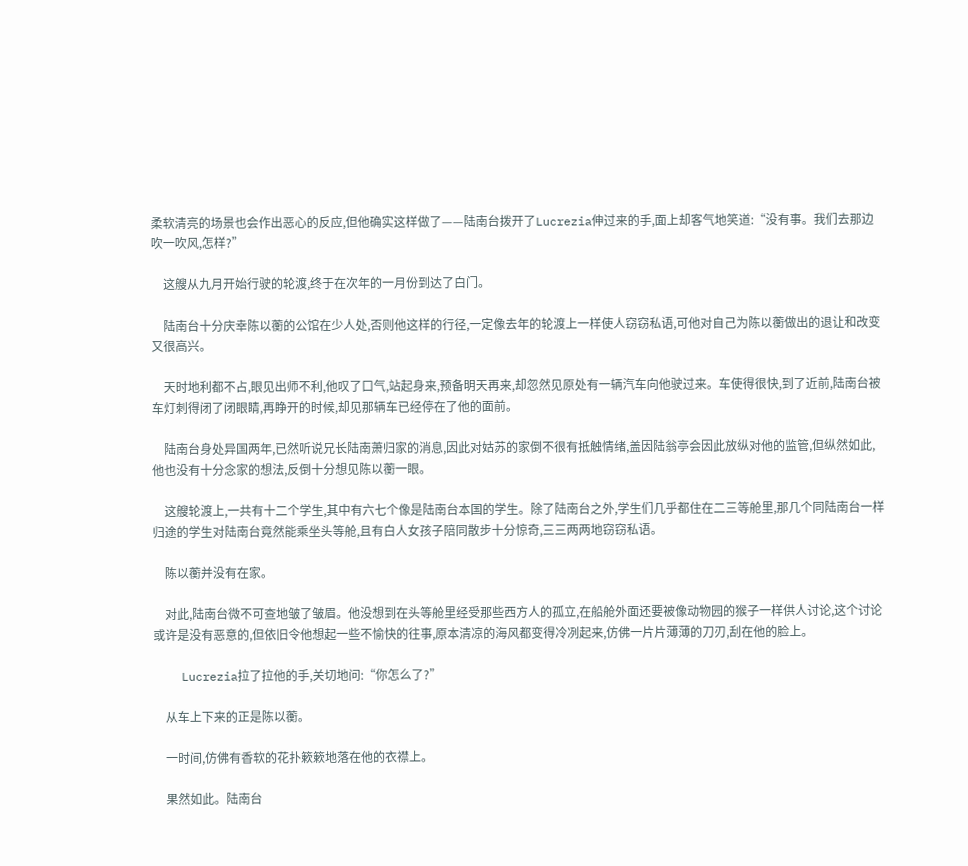柔软清亮的场景也会作出恶心的反应,但他确实这样做了——陆南台拨开了Lucrezia伸过来的手,面上却客气地笑道:“没有事。我们去那边吹一吹风,怎样?”

    这艘从九月开始行驶的轮渡,终于在次年的一月份到达了白门。

    陆南台十分庆幸陈以蘅的公馆在少人处,否则他这样的行径,一定像去年的轮渡上一样使人窃窃私语,可他对自己为陈以蘅做出的退让和改变又很高兴。

    天时地利都不占,眼见出师不利,他叹了口气,站起身来,预备明天再来,却忽然见原处有一辆汽车向他驶过来。车使得很快,到了近前,陆南台被车灯刺得闭了闭眼睛,再睁开的时候,却见那辆车已经停在了他的面前。

    陆南台身处异国两年,已然听说兄长陆南萧归家的消息,因此对姑苏的家倒不很有抵触情绪,盖因陆翁亭会因此放纵对他的监管,但纵然如此,他也没有十分念家的想法,反倒十分想见陈以蘅一眼。

    这艘轮渡上,一共有十二个学生,其中有六七个像是陆南台本国的学生。除了陆南台之外,学生们几乎都住在二三等舱里,那几个同陆南台一样归途的学生对陆南台竟然能乘坐头等舱,且有白人女孩子陪同散步十分惊奇,三三两两地窃窃私语。

    陈以蘅并没有在家。

    对此,陆南台微不可查地皱了皱眉。他没想到在头等舱里经受那些西方人的孤立,在船舱外面还要被像动物园的猴子一样供人讨论,这个讨论或许是没有恶意的,但依旧令他想起一些不愉快的往事,原本清凉的海风都变得冷冽起来,仿佛一片片薄薄的刀刃,刮在他的脸上。

    Lucrezia拉了拉他的手,关切地问:“你怎么了?”

    从车上下来的正是陈以蘅。

    一时间,仿佛有香软的花扑簌簌地落在他的衣襟上。

    果然如此。陆南台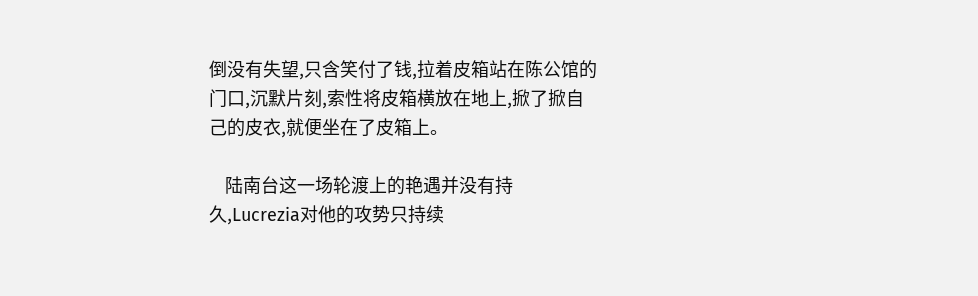倒没有失望,只含笑付了钱,拉着皮箱站在陈公馆的门口,沉默片刻,索性将皮箱横放在地上,掀了掀自己的皮衣,就便坐在了皮箱上。

    陆南台这一场轮渡上的艳遇并没有持久,Lucrezia对他的攻势只持续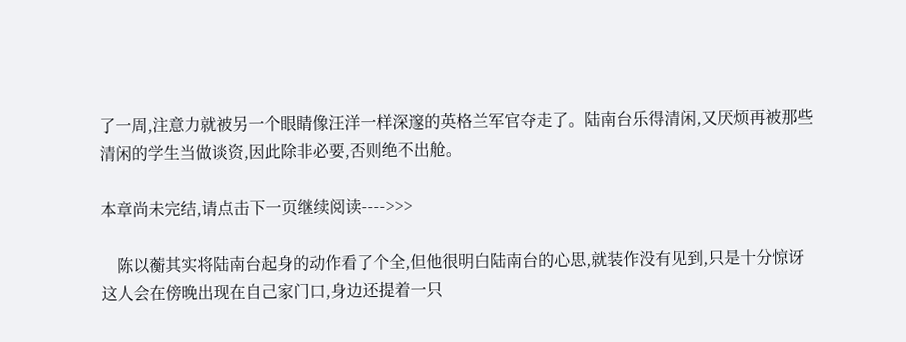了一周,注意力就被另一个眼睛像汪洋一样深邃的英格兰军官夺走了。陆南台乐得清闲,又厌烦再被那些清闲的学生当做谈资,因此除非必要,否则绝不出舱。

本章尚未完结,请点击下一页继续阅读---->>>

    陈以蘅其实将陆南台起身的动作看了个全,但他很明白陆南台的心思,就装作没有见到,只是十分惊讶这人会在傍晚出现在自己家门口,身边还提着一只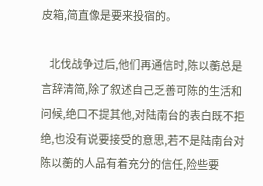皮箱,简直像是要来投宿的。

    北伐战争过后,他们再通信时,陈以蘅总是言辞清简,除了叙述自己乏善可陈的生活和问候,绝口不提其他,对陆南台的表白既不拒绝,也没有说要接受的意思,若不是陆南台对陈以蘅的人品有着充分的信任,险些要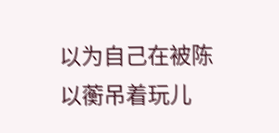以为自己在被陈以蘅吊着玩儿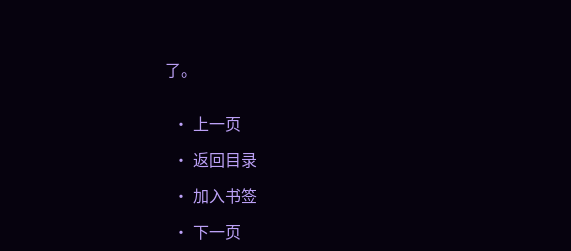了。


  • 上一页

  • 返回目录

  • 加入书签

  • 下一页